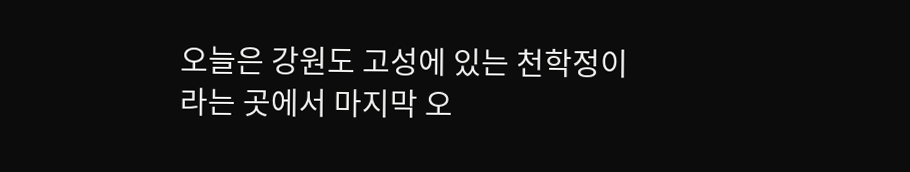오늘은 강원도 고성에 있는 천학정이라는 곳에서 마지막 오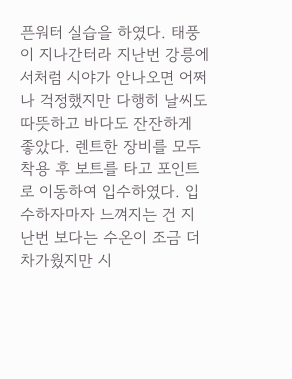픈워터 실습을 하였다. 태풍이 지나간터라 지난번 강릉에서처럼 시야가 안나오면 어쩌나 걱정했지만 다행히 날씨도 따뜻하고 바다도 잔잔하게 좋았다. 렌트한 장비를 모두 착용 후 보트를 타고 포인트로 이동하여 입수하였다. 입수하자마자 느껴지는 건 지난번 보다는 수온이 조금 더 차가웠지만 시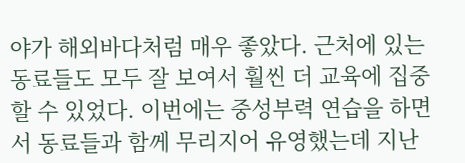야가 해외바다처럼 매우 좋았다. 근처에 있는 동료들도 모두 잘 보여서 훨씬 더 교육에 집중할 수 있었다. 이번에는 중성부력 연습을 하면서 동료들과 함께 무리지어 유영했는데 지난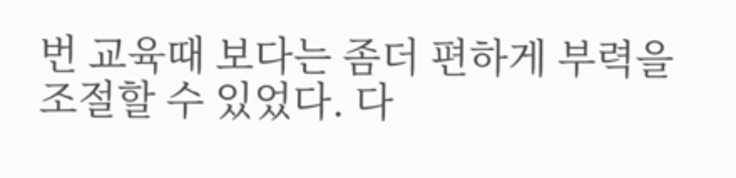번 교육때 보다는 좀더 편하게 부력을 조절할 수 있었다. 다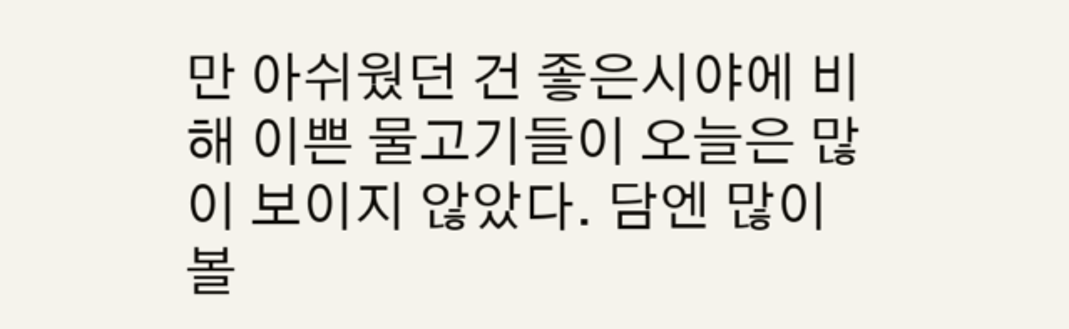만 아쉬웠던 건 좋은시야에 비해 이쁜 물고기들이 오늘은 많이 보이지 않았다. 담엔 많이 볼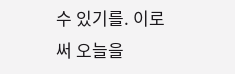수 있기를. 이로써 오늘을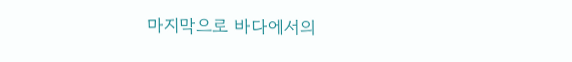마지막으로 바다에서의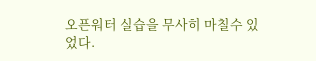오픈워터 실습을 무사히 마칠수 있었다.